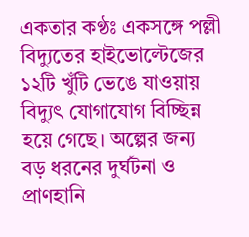একতার কণ্ঠঃ একসঙ্গে পল্লী বিদ্যুতের হাইভোল্টেজের ১২টি খুঁটি ভেঙে যাওয়ায় বিদ্যুৎ যোগাযোগ বিচ্ছিন্ন হয়ে গেছে। অল্পের জন্য বড় ধরনের দুর্ঘটনা ও প্রাণহানি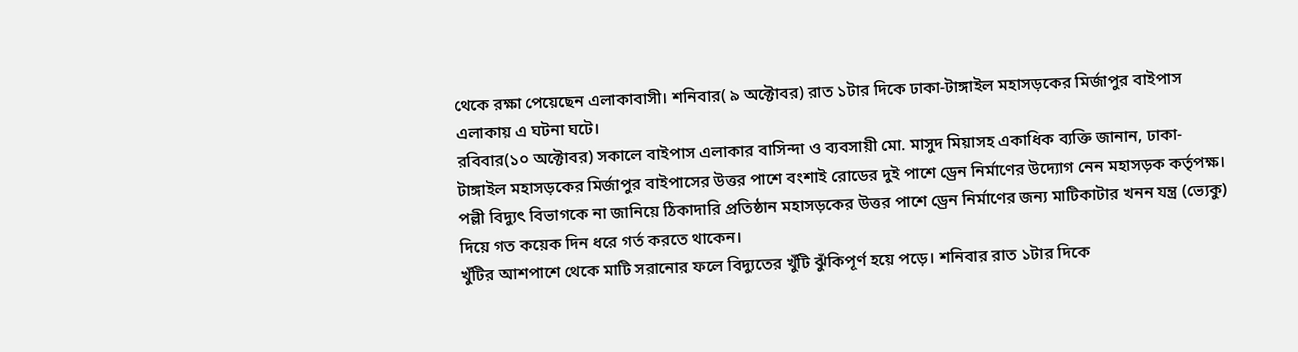থেকে রক্ষা পেয়েছেন এলাকাবাসী। শনিবার( ৯ অক্টোবর) রাত ১টার দিকে ঢাকা-টাঙ্গাইল মহাসড়কের মির্জাপুর বাইপাস এলাকায় এ ঘটনা ঘটে।
রবিবার(১০ অক্টোবর) সকালে বাইপাস এলাকার বাসিন্দা ও ব্যবসায়ী মো. মাসুদ মিয়াসহ একাধিক ব্যক্তি জানান, ঢাকা-টাঙ্গাইল মহাসড়কের মির্জাপুর বাইপাসের উত্তর পাশে বংশাই রোডের দুই পাশে ড্রেন নির্মাণের উদ্যোগ নেন মহাসড়ক কর্তৃপক্ষ।
পল্লী বিদ্যুৎ বিভাগকে না জানিয়ে ঠিকাদারি প্রতিষ্ঠান মহাসড়কের উত্তর পাশে ড্রেন নির্মাণের জন্য মাটিকাটার খনন যন্ত্র (ভ্যেকু) দিয়ে গত কয়েক দিন ধরে গর্ত করতে থাকেন।
খুঁটির আশপাশে থেকে মাটি সরানোর ফলে বিদ্যুতের খুঁটি ঝুঁকিপূর্ণ হয়ে পড়ে। শনিবার রাত ১টার দিকে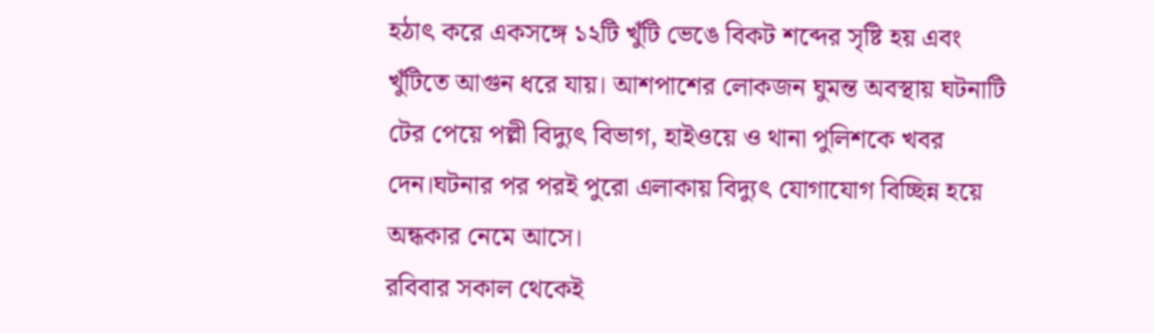হঠাৎ করে একসঙ্গে ১২টি খুঁটি ভেঙে বিকট শব্দের সৃষ্টি হয় এবং খুঁটিতে আগুন ধরে যায়। আশপাশের লোকজন ঘুমন্ত অবস্থায় ঘটনাটি টের পেয়ে পল্লী বিদ্যুৎ বিভাগ, হাইওয়ে ও থানা পুলিশকে খবর দেন।ঘটনার পর পরই পুরো এলাকায় বিদ্যুৎ যোগাযোগ বিচ্ছিন্ন হয়ে অন্ধকার নেমে আসে।
রবিবার সকাল থেকেই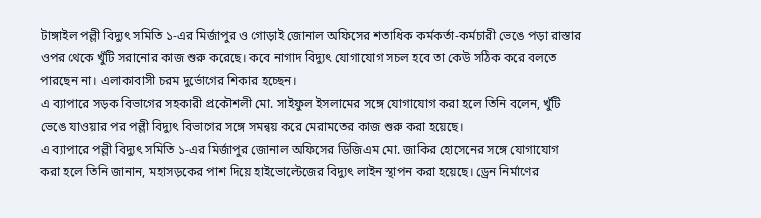টাঙ্গাইল পল্লী বিদ্যুৎ সমিতি ১-এর মির্জাপুর ও গোড়াই জোনাল অফিসের শতাধিক কর্মকর্তা-কর্মচারী ভেঙে পড়া রাস্তার ওপর থেকে খুঁটি সরানোর কাজ শুরু করেছে। কবে নাগাদ বিদ্যুৎ যোগাযোগ সচল হবে তা কেউ সঠিক করে বলতে পারছেন না। এলাকাবাসী চরম দুর্ভোগের শিকার হচ্ছেন।
এ ব্যাপারে সড়ক বিভাগের সহকারী প্রকৌশলী মো. সাইফুল ইসলামের সঙ্গে যোগাযোগ করা হলে তিনি বলেন, খুঁটি ভেঙে যাওয়ার পর পল্লী বিদ্যুৎ বিভাগের সঙ্গে সমন্বয় করে মেরামতের কাজ শুরু করা হয়েছে।
এ ব্যাপারে পল্লী বিদ্যুৎ সমিতি ১-এর মির্জাপুর জোনাল অফিসের ডিজিএম মো. জাকির হোসেনের সঙ্গে যোগাযোগ করা হলে তিনি জানান, মহাসড়কের পাশ দিয়ে হাইভোল্টেজের বিদ্যুৎ লাইন স্থাপন করা হয়েছে। ড্রেন নির্মাণের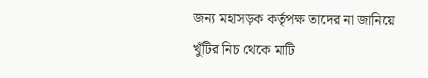জন্য মহাসড়ক কর্তৃপক্ষ তাদের না জানিয়ে খুঁটির নিচ থেকে মাটি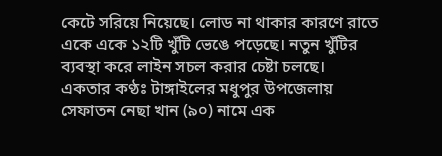কেটে সরিয়ে নিয়েছে। লোড না থাকার কারণে রাতে একে একে ১২টি খুঁটি ভেঙে পড়েছে। নতুন খুঁটির ব্যবস্থা করে লাইন সচল করার চেষ্টা চলছে।
একতার কণ্ঠঃ টাঙ্গাইলের মধুপুর উপজেলায় সেফাতন নেছা খান (৯০) নামে এক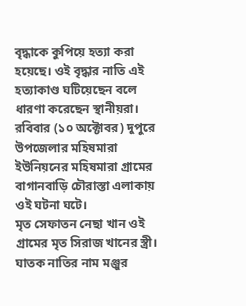বৃদ্ধাকে কুপিয়ে হত্যা করা হয়েছে। ওই বৃদ্ধার নাতি এই হত্যাকাণ্ড ঘটিয়েছেন বলে ধারণা করেছেন স্থানীয়রা। রবিবার (১০ অক্টোবর) দুপুরে উপজেলার মহিষমারা ইউনিয়নের মহিষমারা গ্রামের বাগানবাড়ি চৌরাস্তা এলাকায় ওই ঘটনা ঘটে।
মৃত সেফাতন নেছা খান ওই গ্রামের মৃত সিরাজ খানের স্ত্রী। ঘাতক নাতির নাম মঞ্জুর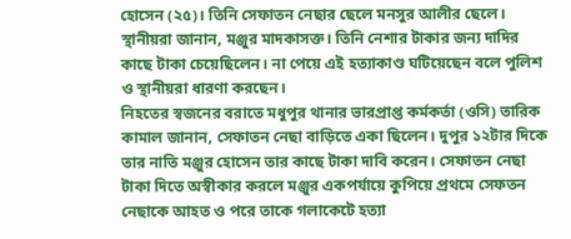হোসেন (২৫)। তিনি সেফাতন নেছার ছেলে মনসুর আলীর ছেলে।
স্থানীয়রা জানান, মঞ্জুর মাদকাসক্ত। তিনি নেশার টাকার জন্য দাদির কাছে টাকা চেয়েছিলেন। না পেয়ে এই হত্যাকাণ্ড ঘটিয়েছেন বলে পুলিশ ও স্থানীয়রা ধারণা করছেন।
নিহতের স্বজনের বরাতে মধুপুর থানার ভারপ্রাপ্ত কর্মকর্তা (ওসি) তারিক কামাল জানান, সেফাতন নেছা বাড়িতে একা ছিলেন। দুপুর ১২টার দিকে তার নাতি মঞ্জুর হোসেন তার কাছে টাকা দাবি করেন। সেফাতন নেছা টাকা দিতে অস্বীকার করলে মঞ্জুর একপর্যায়ে কুপিয়ে প্রথমে সেফতন নেছাকে আহত ও পরে তাকে গলাকেটে হত্যা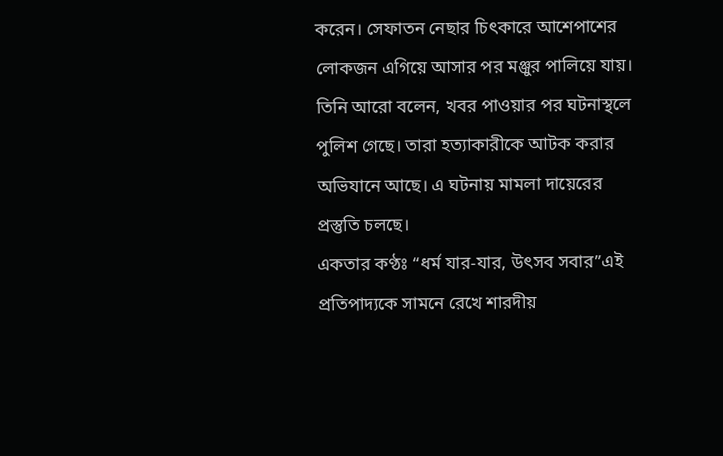করেন। সেফাতন নেছার চিৎকারে আশেপাশের লোকজন এগিয়ে আসার পর মঞ্জুর পালিয়ে যায়।
তিনি আরো বলেন, খবর পাওয়ার পর ঘটনাস্থলে পুলিশ গেছে। তারা হত্যাকারীকে আটক করার অভিযানে আছে। এ ঘটনায় মামলা দায়েরের প্রস্তুতি চলছে।
একতার কণ্ঠঃ “ধর্ম যার-যার, উৎসব সবার”এই প্রতিপাদ্যকে সামনে রেখে শারদীয়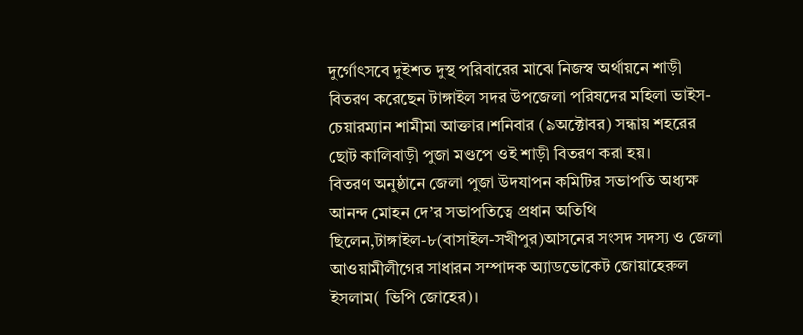দুর্গোৎসবে দুইশত দুস্থ পরিবারের মাঝে নিজস্ব অর্থায়নে শাড়ী বিতরণ করেছেন টাঙ্গাইল সদর উপজেলা পরিষদের মহিলা ভাইস-চেয়ারম্যান শামীমা আক্তার।শনিবার (৯অক্টোবর) সন্ধায় শহরের ছোট কালিবাড়ী পুজা মণ্ডপে ওই শাড়ী বিতরণ করা হয়।
বিতরণ অনুষ্ঠানে জেলা পুজা উদযাপন কমিটির সভাপতি অধ্যক্ষ আনন্দ মোহন দে’র সভাপতিত্বে প্রধান অতিথি ছিলেন,টাঙ্গাইল-৮(বাসাইল-সখীপুর)আসনের সংসদ সদস্য ও জেলা আওয়ামীলীগের সাধারন সম্পাদক অ্যাডভোকেট জোয়াহেরুল ইসলাম( ভিপি জোহের)।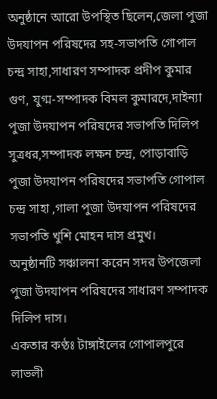অনুষ্ঠানে আরো উপস্থিত ছিলেন,জেলা পুজা উদযাপন পরিষদের সহ-সভাপতি গোপাল চন্দ্র সাহা,সাধারণ সম্পাদক প্রদীপ কুমার গুণ, যুগ্ম-সম্পাদক বিমল কুমারদে,দাইন্যা পুজা উদযাপন পরিষদের সভাপতি দিলিপ সুত্রধর,সম্পাদক লক্ষন চন্দ্র, পোড়াবাড়ি পুজা উদযাপন পরিষদের সভাপতি গোপাল চন্দ্র সাহা ,গালা পুজা উদযাপন পরিষদের সভাপতি খুশি মোহন দাস প্রমুখ।
অনুষ্ঠানটি সঞ্চালনা করেন সদর উপজেলা পুজা উদযাপন পরিষদের সাধারণ সম্পাদক দিলিপ দাস।
একতার কণ্ঠঃ টাঙ্গাইলের গোপালপুরে লাভলী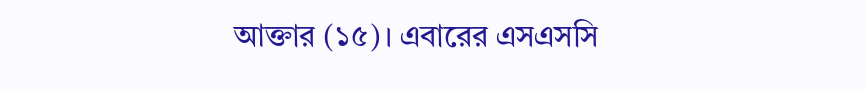আক্তার (১৫)। এবারের এসএসসি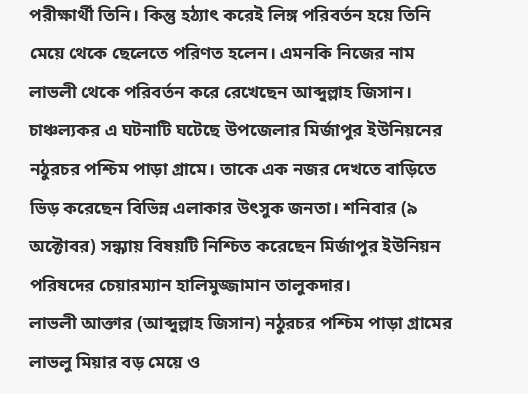পরীক্ষার্থী তিনি। কিন্তু হঠ্যাৎ করেই লিঙ্গ পরিবর্তন হয়ে তিনি মেয়ে থেকে ছেলেতে পরিণত হলেন। এমনকি নিজের নাম লাভলী থেকে পরিবর্তন করে রেখেছেন আব্দুল্লাহ জিসান।
চাঞ্চল্যকর এ ঘটনাটি ঘটেছে উপজেলার মির্জাপুর ইউনিয়নের নঠুরচর পশ্চিম পাড়া গ্রামে। তাকে এক নজর দেখতে বাড়িতে ভিড় করেছেন বিভিন্ন এলাকার উৎসুক জনতা। শনিবার (৯ অক্টোবর) সন্ধ্যায় বিষয়টি নিশ্চিত করেছেন মির্জাপুর ইউনিয়ন পরিষদের চেয়ারম্যান হালিমুজ্জামান তালুকদার।
লাভলী আক্তার (আব্দুল্লাহ জিসান) নঠুরচর পশ্চিম পাড়া গ্রামের লাভলু মিয়ার বড় মেয়ে ও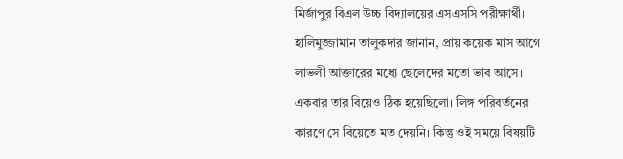মির্জাপুর বিএল উচ্চ বিদ্যালয়ের এসএসসি পরীক্ষার্থী।
হালিমুজ্জামান তালুকদার জানান, প্রায় কয়েক মাস আগে লাভলী আক্তারের মধ্যে ছেলেদের মতো ভাব আসে। একবার তার বিয়েও ঠিক হয়েছিলো। লিঙ্গ পরিবর্তনের কারণে সে বিয়েতে মত দেয়নি। কিন্তু ওই সময়ে বিষয়টি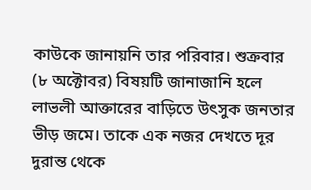কাউকে জানায়নি তার পরিবার। শুক্রবার (৮ অক্টোবর) বিষয়টি জানাজানি হলে লাভলী আক্তারের বাড়িতে উৎসুক জনতার ভীড় জমে। তাকে এক নজর দেখতে দূর দুরান্ত থেকে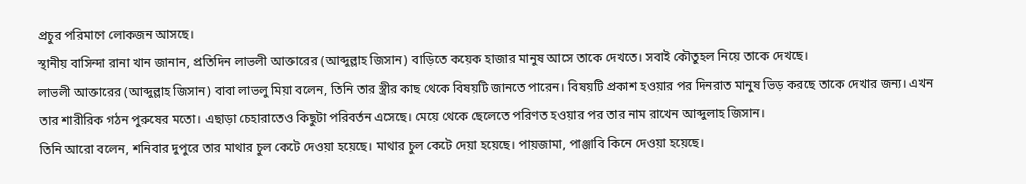প্রচুর পরিমাণে লোকজন আসছে।
স্থানীয় বাসিন্দা রানা খান জানান, প্রতিদিন লাভলী আক্তারের (আব্দুল্লাহ জিসান) বাড়িতে কয়েক হাজার মানুষ আসে তাকে দেখতে। সবাই কৌতুহল নিয়ে তাকে দেখছে।
লাভলী আক্তারের (আব্দুল্লাহ জিসান) বাবা লাভলু মিয়া বলেন, তিনি তার স্ত্রীর কাছ থেকে বিষয়টি জানতে পারেন। বিষয়টি প্রকাশ হওয়ার পর দিনরাত মানুষ ভিড় করছে তাকে দেখার জন্য। এখন তার শারীরিক গঠন পুরুষের মতো। এছাড়া চেহারাতেও কিছুটা পরিবর্তন এসেছে। মেয়ে থেকে ছেলেতে পরিণত হওয়ার পর তার নাম রাখেন আব্দুলাহ জিসান।
তিনি আরো বলেন, শনিবার দুপুরে তার মাথার চুল কেটে দেওয়া হয়েছে। মাথার চুল কেটে দেয়া হয়েছে। পায়জামা, পাঞ্জাবি কিনে দেওয়া হয়েছে।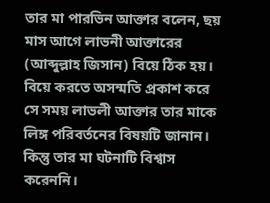তার মা পারভিন আক্তার বলেন, ছয় মাস আগে লাভনী আক্তারের (আব্দুল্লাহ জিসান) বিয়ে ঠিক হয়। বিয়ে করতে অসন্মতি প্রকাশ করে সে সময় লাভলী আক্তার তার মাকে লিঙ্গ পরিবর্তনের বিষয়টি জানান। কিন্তু তার মা ঘটনাটি বিশ্বাস করেননি।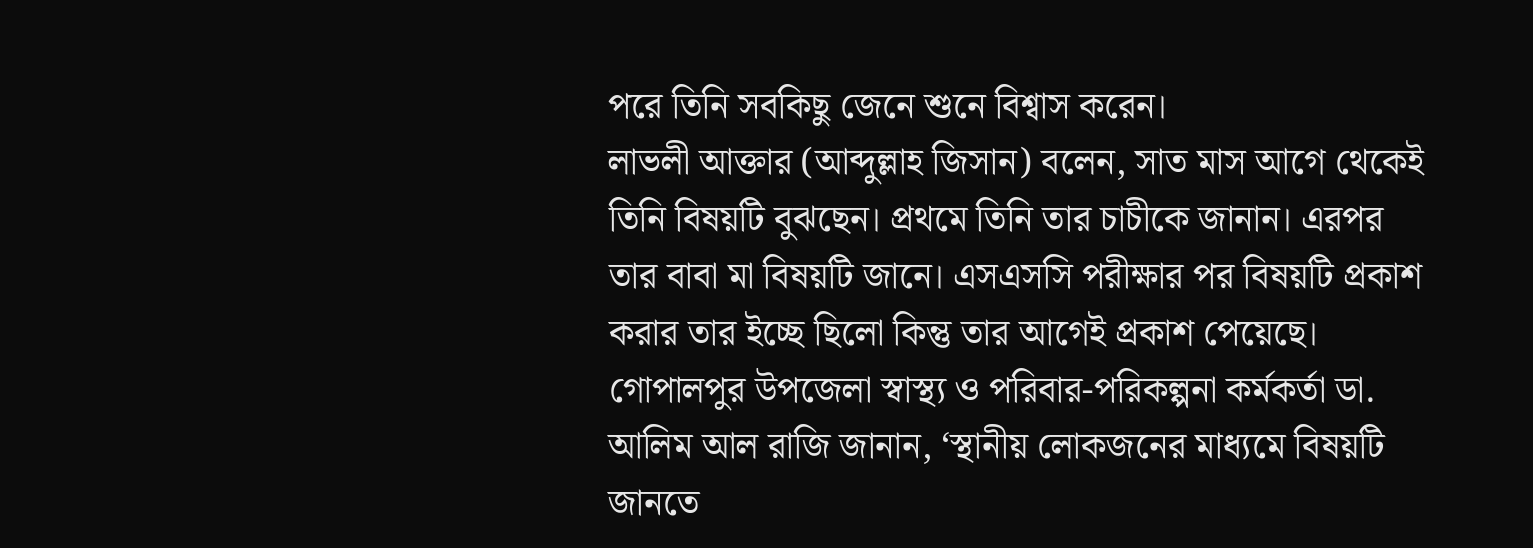পরে তিনি সবকিছু জেনে শুনে বিশ্বাস করেন।
লাভলী আক্তার (আব্দুল্লাহ জিসান) বলেন, সাত মাস আগে থেকেই তিনি বিষয়টি বুঝছেন। প্রথমে তিনি তার চাচীকে জানান। এরপর তার বাবা মা বিষয়টি জানে। এসএসসি পরীক্ষার পর বিষয়টি প্রকাশ করার তার ইচ্ছে ছিলো কিন্তু তার আগেই প্রকাশ পেয়েছে।
গোপালপুর উপজেলা স্বাস্থ্য ও পরিবার-পরিকল্পনা কর্মকর্তা ডা. আলিম আল রাজি জানান, ‘স্থানীয় লোকজনের মাধ্যমে বিষয়টি জানতে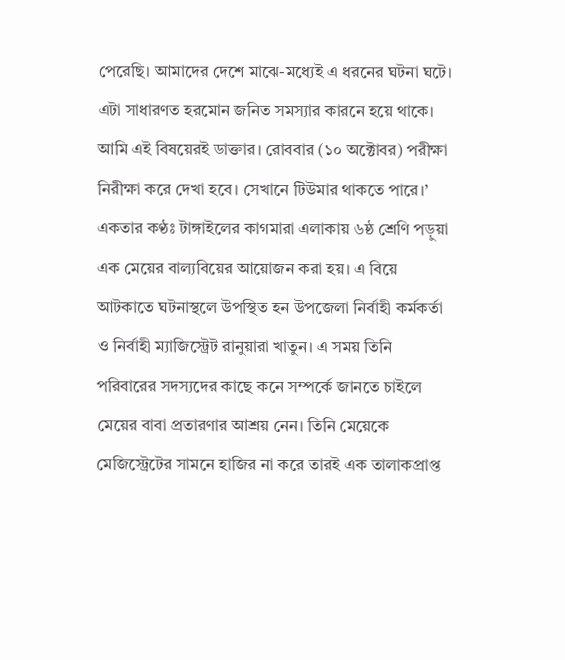পেরেছি। আমাদের দেশে মাঝে-মধ্যেই এ ধরনের ঘটনা ঘটে। এটা সাধারণত হরমোন জনিত সমস্যার কারনে হয়ে থাকে। আমি এই বিষয়েরই ডাক্তার। রোববার (১০ অক্টোবর) পরীক্ষা নিরীক্ষা করে দেখা হবে। সেখানে টিউমার থাকতে পারে।’
একতার কণ্ঠঃ টাঙ্গাইলের কাগমারা এলাকায় ৬ষ্ঠ শ্রেণি পড়ুয়া এক মেয়ের বাল্যবিয়ের আয়োজন করা হয়। এ বিয়ে আটকাতে ঘটনাস্থলে উপস্থিত হন উপজেলা নির্বাহী কর্মকর্তা ও নির্বাহী ম্যাজিস্ট্রেট রানুয়ারা খাতুন। এ সময় তিনি পরিবারের সদস্যদের কাছে কনে সম্পর্কে জানতে চাইলে মেয়ের বাবা প্রতারণার আশ্রয় নেন। তিনি মেয়েকে মেজিস্ট্রেটের সামনে হাজির না করে তারই এক তালাকপ্রাপ্ত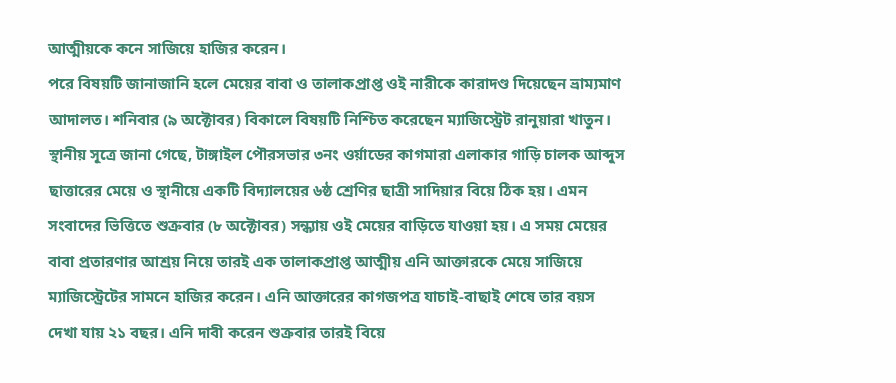আত্মীয়কে কনে সাজিয়ে হাজির করেন।
পরে বিষয়টি জানাজানি হলে মেয়ের বাবা ও তালাকপ্রাপ্ত ওই নারীকে কারাদণ্ড দিয়েছেন ভ্রাম্যমাণ আদালত। শনিবার (৯ অক্টোবর) বিকালে বিষয়টি নিশ্চিত করেছেন ম্যাজিস্ট্রেট রানুয়ারা খাতুন।
স্থানীয় সূত্রে জানা গেছে, টাঙ্গাইল পৌরসভার ৩নং ওর্য়াডের কাগমারা এলাকার গাড়ি চালক আব্দুস ছাত্তারের মেয়ে ও স্থানীয়ে একটি বিদ্যালয়ের ৬ষ্ঠ শ্রেণির ছাত্রী সাদিয়ার বিয়ে ঠিক হয়। এমন সংবাদের ভিত্তিতে শুক্রবার (৮ অক্টোবর) সন্ধ্যায় ওই মেয়ের বাড়িতে যাওয়া হয়। এ সময় মেয়ের বাবা প্রতারণার আশ্রয় নিয়ে তারই এক তালাকপ্রাপ্ত আত্মীয় এনি আক্তারকে মেয়ে সাজিয়ে ম্যাজিস্ট্রেটের সামনে হাজির করেন। এনি আক্তারের কাগজপত্র যাচাই-বাছাই শেষে তার বয়স দেখা যায় ২১ বছর। এনি দাবী করেন শুক্রবার তারই বিয়ে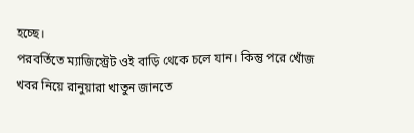হচ্ছে।
পরবর্তিতে ম্যাজিস্ট্রেট ওই বাড়ি থেকে চলে যান। কিন্তু পরে খোঁজ খবর নিয়ে রানুয়ারা খাতুন জানতে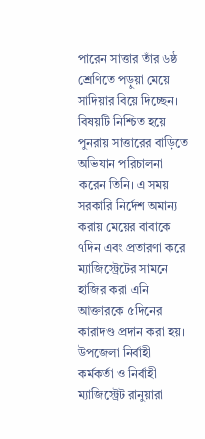পারেন সাত্তার তাঁর ৬ষ্ঠ শ্রেণিতে পড়ুয়া মেয়ে সাদিয়ার বিয়ে দিচ্ছেন।
বিষয়টি নিশ্চিত হয়ে পুনরায় সাত্তারের বাড়িতে অভিযান পরিচালনা করেন তিনি। এ সময় সরকারি নির্দেশ অমান্য করায় মেয়ের বাবাকে ৭দিন এবং প্রতারণা করে ম্যাজিস্ট্রেটের সামনে হাজির করা এনি আক্তারকে ৫দিনের কারাদণ্ড প্রদান করা হয়।
উপজেলা নির্বাহী কর্মকর্তা ও নির্বাহী ম্যাজিস্ট্রেট রানুয়ারা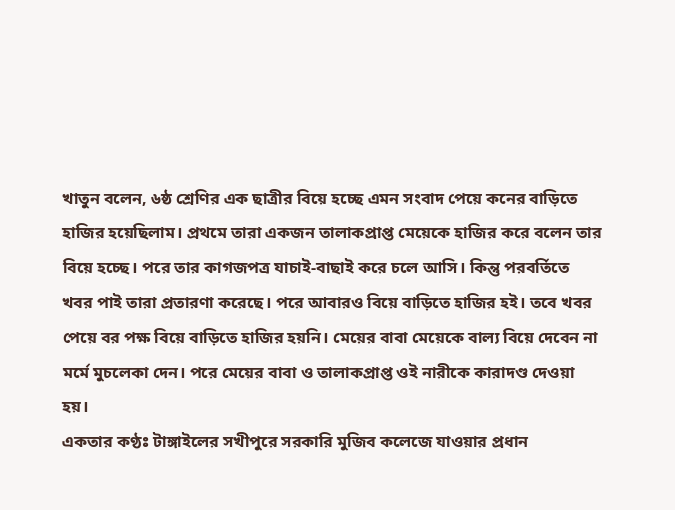খাতুন বলেন, ৬ষ্ঠ শ্রেণির এক ছাত্রীর বিয়ে হচ্ছে এমন সংবাদ পেয়ে কনের বাড়িতে হাজির হয়েছিলাম। প্রথমে তারা একজন তালাকপ্রাপ্ত মেয়েকে হাজির করে বলেন তার বিয়ে হচ্ছে। পরে তার কাগজপত্র যাচাই-বাছাই করে চলে আসি। কিন্তু পরবর্তিতে খবর পাই তারা প্রতারণা করেছে। পরে আবারও বিয়ে বাড়িতে হাজির হই। তবে খবর পেয়ে বর পক্ষ বিয়ে বাড়িতে হাজির হয়নি। মেয়ের বাবা মেয়েকে বাল্য বিয়ে দেবেন না মর্মে মুচলেকা দেন। পরে মেয়ের বাবা ও তালাকপ্রাপ্ত ওই নারীকে কারাদণ্ড দেওয়া হয়।
একতার কণ্ঠঃ টাঙ্গাইলের সখীপুরে সরকারি মুজিব কলেজে যাওয়ার প্রধান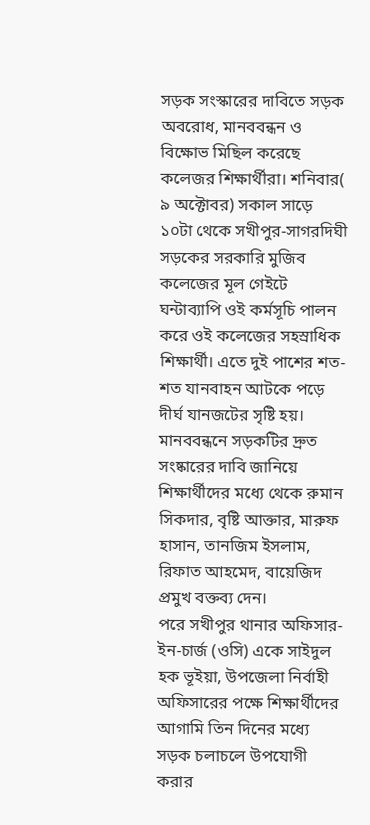সড়ক সংস্কারের দাবিতে সড়ক অবরোধ, মানববন্ধন ও বিক্ষোভ মিছিল করেছে কলেজর শিক্ষার্থীরা। শনিবার( ৯ অক্টোবর) সকাল সাড়ে ১০টা থেকে সখীপুর-সাগরদিঘী সড়কের সরকারি মুজিব কলেজের মূল গেইটে ঘন্টাব্যাপি ওই কর্মসূচি পালন করে ওই কলেজের সহস্রাধিক শিক্ষার্থী। এতে দুই পাশের শত-শত যানবাহন আটকে পড়ে দীর্ঘ যানজটের সৃষ্টি হয়।
মানববন্ধনে সড়কটির দ্রুত সংষ্কারের দাবি জানিয়ে শিক্ষার্থীদের মধ্যে থেকে রুমান সিকদার, বৃষ্টি আক্তার, মারুফ হাসান, তানজিম ইসলাম, রিফাত আহমেদ, বায়েজিদ প্রমুখ বক্তব্য দেন।
পরে সখীপুর থানার অফিসার-ইন-চার্জ (ওসি) একে সাইদুল হক ভূইয়া, উপজেলা নির্বাহী অফিসারের পক্ষে শিক্ষার্থীদের আগামি তিন দিনের মধ্যে সড়ক চলাচলে উপযোগী করার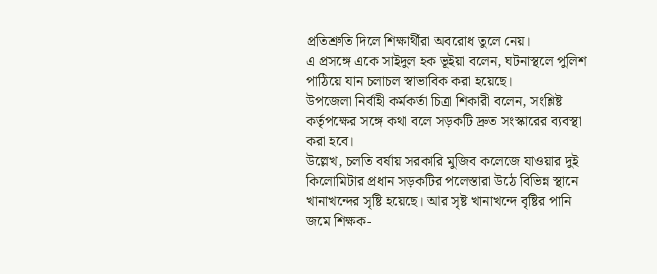প্রতিশ্রুতি দিলে শিক্ষার্থীরা অবরোধ তুলে নেয়।
এ প্রসঙ্গে একে সাইদুল হক ভূইয়া বলেন, ঘটনাস্থলে পুলিশ পাঠিয়ে যান চলাচল স্বাভাবিক করা হয়েছে।
উপজেলা নির্বাহী কর্মকর্তা চিত্রা শিকারী বলেন, সংশ্লিষ্ট কর্তৃপক্ষের সঙ্গে কথা বলে সড়কটি দ্রুত সংস্কারের ব্যবস্থা করা হবে।
উল্লেখ, চলতি বর্ষায় সরকারি মুজিব কলেজে যাওয়ার দুই কিলোমিটার প্রধান সড়কটির পলেস্তারা উঠে বিভিন্ন স্থানে খানাখন্দের সৃষ্টি হয়েছে। আর সৃষ্ট খানাখন্দে বৃষ্টির পানি জমে শিক্ষক-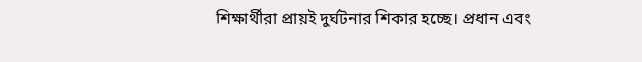শিক্ষার্থীরা প্রায়ই দুর্ঘটনার শিকার হচ্ছে। প্রধান এবং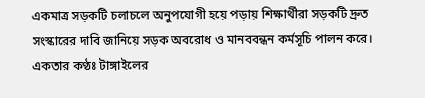একমাত্র সড়কটি চলাচলে অনুপযোগী হয়ে পড়ায় শিক্ষার্থীরা সড়কটি দ্রুত সংস্কারের দাবি জানিয়ে সড়ক অবরোধ ও মানববন্ধন কর্মসূচি পালন করে।
একতার কণ্ঠঃ টাঙ্গাইলের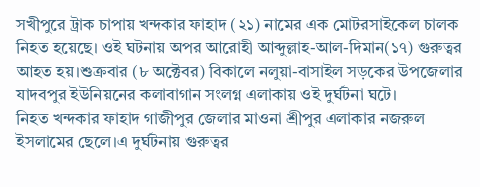সখীপুরে ট্রাক চাপায় খন্দকার ফাহাদ (২১) নামের এক মোটরসাইকেল চালক নিহত হয়েছে। ওই ঘটনায় অপর আরোহী আব্দুল্লাহ-আল-দিমান(১৭) গুরুত্বর আহত হয়।শুক্রবার (৮ অক্টেবর) বিকালে নলুয়া-বাসাইল সড়কের উপজেলার যাদবপুর ইউনিয়নের কলাবাগান সংলগ্ন এলাকায় ওই দুর্ঘটনা ঘটে।
নিহত খন্দকার ফাহাদ গাজীপুর জেলার মাওনা শ্রীপুর এলাকার নজরুল ইসলামের ছেলে।এ দুর্ঘটনায় গুরুত্বর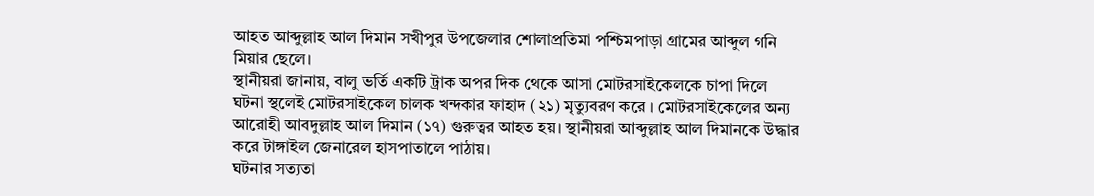আহত আব্দুল্লাহ আল দিমান সখীপুর উপজেলার শোলাপ্রতিমা পশ্চিমপাড়া গ্রামের আব্দুল গনি মিয়ার ছেলে।
স্থানীয়রা জানায়, বালু ভর্তি একটি ট্রাক অপর দিক থেকে আসা মোটরসাইকেলকে চাপা দিলে ঘটনা স্থলেই মোটরসাইকেল চালক খন্দকার ফাহাদ (২১) মৃত্যুবরণ করে । মোটরসাইকেলের অন্য আরোহী আবদুল্লাহ আল দিমান (১৭) গুরুত্বর আহত হয়। স্থানীয়রা আব্দুল্লাহ আল দিমানকে উদ্ধার করে টাঙ্গাইল জেনারেল হাসপাতালে পাঠায়।
ঘটনার সত্যতা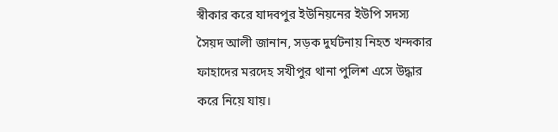স্বীকার করে যাদবপুর ইউনিয়নের ইউপি সদস্য সৈয়দ আলী জানান, সড়ক দুর্ঘটনায় নিহত খন্দকার ফাহাদের মরদেহ সখীপুর থানা পুলিশ এসে উদ্ধার করে নিয়ে যায়।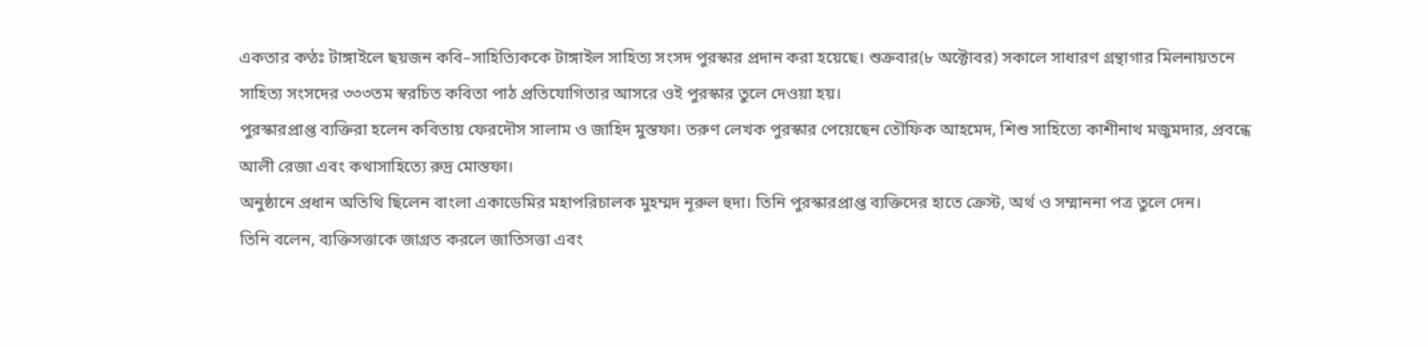একতার কণ্ঠঃ টাঙ্গাইলে ছয়জন কবি–সাহিত্যিককে টাঙ্গাইল সাহিত্য সংসদ পুরস্কার প্রদান করা হয়েছে। শুক্রবার(৮ অক্টোবর) সকালে সাধারণ গ্রন্থাগার মিলনায়তনে সাহিত্য সংসদের ৩৩৩তম স্বরচিত কবিতা পাঠ প্রতিযোগিতার আসরে ওই পুরস্কার তুলে দেওয়া হয়।
পুরস্কারপ্রাপ্ত ব্যক্তিরা হলেন কবিতায় ফেরদৌস সালাম ও জাহিদ মুস্তফা। তরুণ লেখক পুরস্কার পেয়েছেন তৌফিক আহমেদ, শিশু সাহিত্যে কাশীনাথ মজুমদার, প্রবন্ধে আলী রেজা এবং কথাসাহিত্যে রুদ্র মোস্তফা।
অনুষ্ঠানে প্রধান অতিথি ছিলেন বাংলা একাডেমির মহাপরিচালক মুহম্মদ নূরুল হুদা। তিনি পুরস্কারপ্রাপ্ত ব্যক্তিদের হাতে ক্রেস্ট, অর্থ ও সম্মাননা পত্র তুলে দেন।
তিনি বলেন, ব্যক্তিসত্তাকে জাগ্রত করলে জাতিসত্তা এবং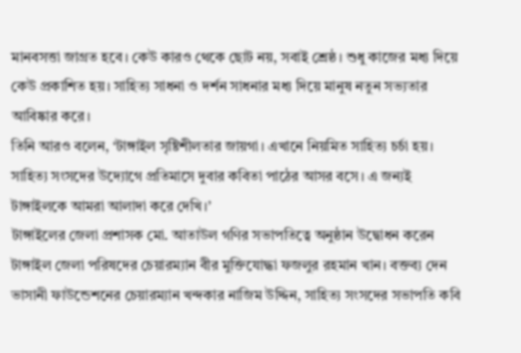মানবসত্তা জাগ্রত হবে। কেউ কারও থেকে ছোট নয়, সবাই শ্রেষ্ঠ। শুধু কাজের মধ্য দিয়ে কেউ প্রকাশিত হয়। সাহিত্য সাধনা ও দর্শন সাধনার মধ্য দিয়ে মানুষ নতুন সভ্যতার আবিষ্কার করে।
তিনি আরও বলেন, ‘টাঙ্গাইল সৃষ্টিশীলতার জায়গা। এখানে নিয়মিত সাহিত্য চর্চা হয়। সাহিত্য সংসদের উদ্যোগে প্রতিমাসে দুবার কবিতা পাঠের আসর বসে। এ জন্যই টাঙ্গাইলকে আমরা আলাদা করে দেখি।’
টাঙ্গাইলের জেলা প্রশাসক মো. আতাউল গণির সভাপতিত্বে অনুষ্ঠান উদ্বোধন করেন টাঙ্গাইল জেলা পরিষদের চেয়ারম্যান বীর মুক্তিযোদ্ধা ফজলুর রহমান খান। বক্তব্য দেন ভাসানী ফাউন্ডেশনের চেয়ারম্যান খন্দকার নাজিম উদ্দিন, সাহিত্য সংসদের সভাপতি কবি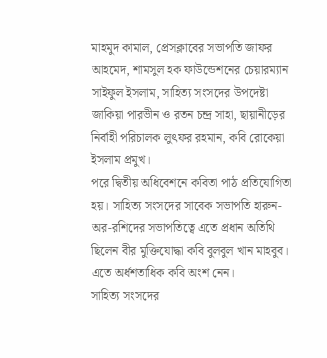মাহমুদ কামাল, প্রেসক্লাবের সভাপতি জাফর আহমেদ, শামসুল হক ফাউন্ডেশনের চেয়ারম্যান সাইফুল ইসলাম, সাহিত্য সংসদের উপদেষ্টা জাকিয়া পারভীন ও রতন চন্দ্র সাহা, ছায়ানীড়ের নির্বাহী পরিচালক লুৎফর রহমান, কবি রোকেয়া ইসলাম প্রমুখ।
পরে দ্বিতীয় অধিবেশনে কবিতা পাঠ প্রতিযোগিতা হয়। সাহিত্য সংসদের সাবেক সভাপতি হারুন-অর-রশিদের সভাপতিত্বে এতে প্রধান অতিথি ছিলেন বীর মুক্তিযোদ্ধা কবি বুলবুল খান মাহবুব। এতে অর্ধশতাধিক কবি অংশ নেন।
সাহিত্য সংসদের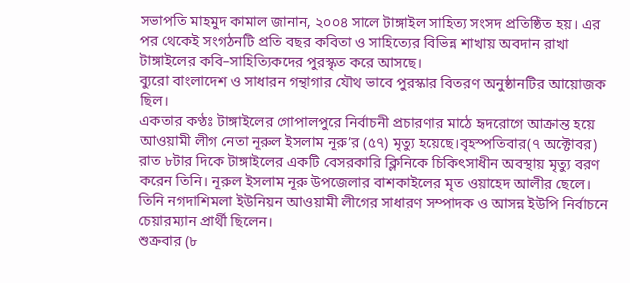সভাপতি মাহমুদ কামাল জানান, ২০০৪ সালে টাঙ্গাইল সাহিত্য সংসদ প্রতিষ্ঠিত হয়। এর পর থেকেই সংগঠনটি প্রতি বছর কবিতা ও সাহিত্যের বিভিন্ন শাখায় অবদান রাখা টাঙ্গাইলের কবি–সাহিত্যিকদের পুরস্কৃত করে আসছে।
ব্যুরো বাংলাদেশ ও সাধারন গন্থাগার যৌথ ভাবে পুরস্কার বিতরণ অনুষ্ঠানটির আয়োজক ছিল।
একতার কণ্ঠঃ টাঙ্গাইলের গোপালপুরে নির্বাচনী প্রচারণার মাঠে হৃদরোগে আক্রান্ত হয়ে আওয়ামী লীগ নেতা নূরুল ইসলাম নূরু’র (৫৭) মৃত্যু হয়েছে।বৃহস্পতিবার(৭ অক্টোবর) রাত ৮টার দিকে টাঙ্গাইলের একটি বেসরকারি ক্লিনিকে চিকিৎসাধীন অবস্থায় মৃত্যু বরণ করেন তিনি। নূরুল ইসলাম নূরু উপজেলার বাশকাইলের মৃত ওয়াহেদ আলীর ছেলে। তিনি নগদাশিমলা ইউনিয়ন আওয়ামী লীগের সাধারণ সম্পাদক ও আসন্ন ইউপি নির্বাচনে চেয়ারম্যান প্রার্থী ছিলেন।
শুক্রবার (৮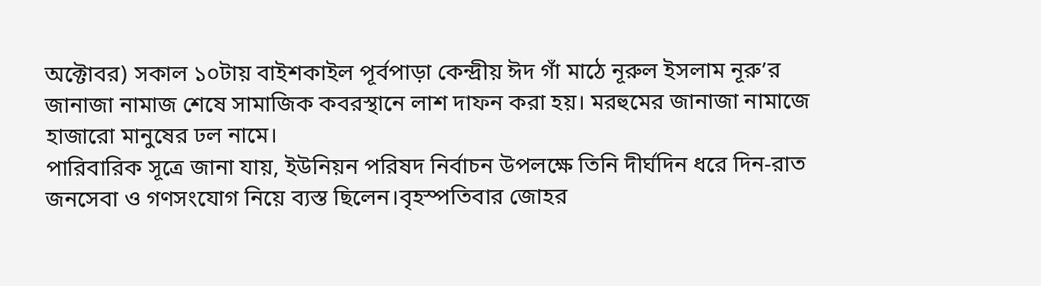অক্টোবর) সকাল ১০টায় বাইশকাইল পূর্বপাড়া কেন্দ্রীয় ঈদ গাঁ মাঠে নূরুল ইসলাম নূরু’র জানাজা নামাজ শেষে সামাজিক কবরস্থানে লাশ দাফন করা হয়। মরহুমের জানাজা নামাজে হাজারো মানুষের ঢল নামে।
পারিবারিক সূত্রে জানা যায়, ইউনিয়ন পরিষদ নির্বাচন উপলক্ষে তিনি দীর্ঘদিন ধরে দিন-রাত জনসেবা ও গণসংযোগ নিয়ে ব্যস্ত ছিলেন।বৃহস্পতিবার জোহর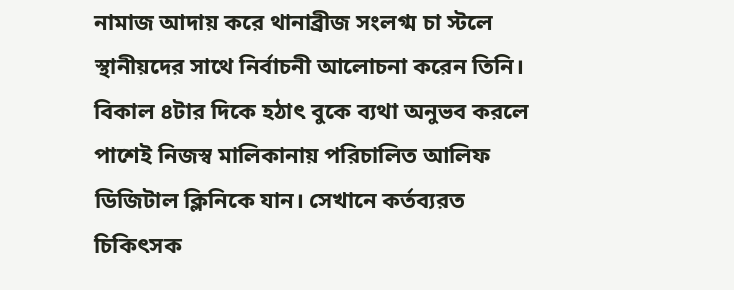নামাজ আদায় করে থানাব্রীজ সংলগ্ম চা স্টলে স্থানীয়দের সাথে নির্বাচনী আলোচনা করেন তিনি। বিকাল ৪টার দিকে হঠাৎ বুকে ব্যথা অনুভব করলে পাশেই নিজস্ব মালিকানায় পরিচালিত আলিফ ডিজিটাল ক্লিনিকে যান। সেখানে কর্তব্যরত চিকিৎসক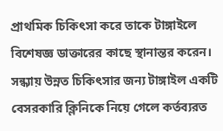প্রাথমিক চিকিৎসা করে তাকে টাঙ্গাইলে বিশেষজ্ঞ ডাক্তারের কাছে স্থানান্তর করেন। সন্ধ্যায় উন্নত চিকিৎসার জন্য টাঙ্গাইল একটি বেসরকারি ক্লিনিকে নিয়ে গেলে কর্তব্যরত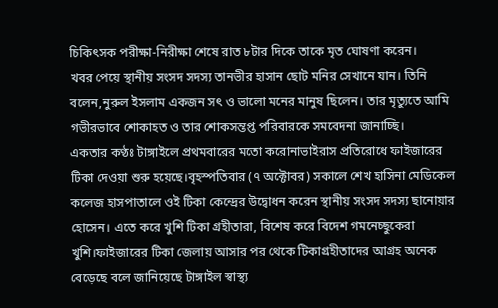চিকিৎসক পরীক্ষা-নিরীক্ষা শেষে রাত ৮টার দিকে তাকে মৃত ঘোষণা করেন।
খবর পেয়ে স্থানীয় সংসদ সদস্য তানভীর হাসান ছোট মনির সেখানে যান। তিনি বলেন,নুরুল ইসলাম একজন সৎ ও ভালো মনের মানুষ ছিলেন। তার মৃত্যুতে আমি গভীরভাবে শোকাহত ও তার শোকসন্তপ্ত পরিবারকে সমবেদনা জানাচ্ছি।
একতার কণ্ঠঃ টাঙ্গাইলে প্রথমবারের মতো করোনাভাইরাস প্রতিরোধে ফাইজারের টিকা দেওয়া শুরু হয়েছে।বৃহস্পতিবার (৭ অক্টোবর) সকালে শেখ হাসিনা মেডিকেল কলেজ হাসপাতালে ওই টিকা কেন্দ্রের উদ্বোধন করেন স্থানীয় সংসদ সদস্য ছানোয়ার হোসেন। এতে করে খুশি টিকা গ্রহীতারা, বিশেষ করে বিদেশ গমনেচ্ছুকেরা খুশি।ফাইজারের টিকা জেলায় আসার পর থেকে টিকাগ্রহীতাদের আগ্রহ অনেক বেড়েছে বলে জানিয়েছে টাঙ্গাইল স্বাস্থ্য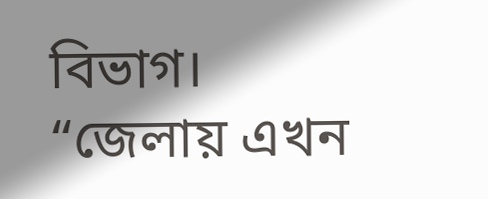বিভাগ।
“জেলায় এখন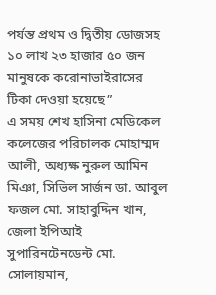পর্যন্ত প্রথম ও দ্বিতীয় ডোজসহ ১০ লাখ ২৩ হাজার ৫০ জন মানুষকে করোনাভাইরাসের টিকা দেওয়া হয়েছে”
এ সময় শেখ হাসিনা মেডিকেল কলেজের পরিচালক মোহাম্মদ আলী, অধ্যক্ষ নুরুল আমিন মিঞা, সিভিল সার্জন ডা. আবুল ফজল মো. সাহাবুদ্দিন খান, জেলা ইপিআই সুপারিনটেনডেন্ট মো. সোলায়মান,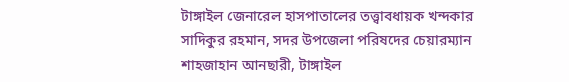টাঙ্গাইল জেনারেল হাসপাতালের তত্ত্বাবধায়ক খন্দকার সাদিকুর রহমান, সদর উপজেলা পরিষদের চেয়ারম্যান শাহজাহান আনছারী, টাঙ্গাইল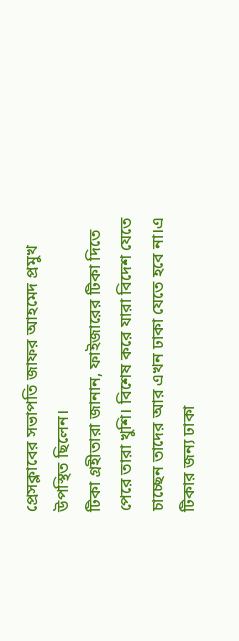প্রেসক্লাবের সভাপতি জাফর আহমেদ প্রমুখ উপস্থিত ছিলেন।
টিকা গ্রহীতারা জানান, ফাইজারের টিকা দিতে পেরে তারা খুশি। বিশেষ করে যারা বিদেশ যেতে চাচ্ছেন তাদের আর এখন ঢাকা যেতে হবে না।এ টিকার জন্য ঢাকা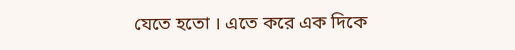যেতে হতো । এতে করে এক দিকে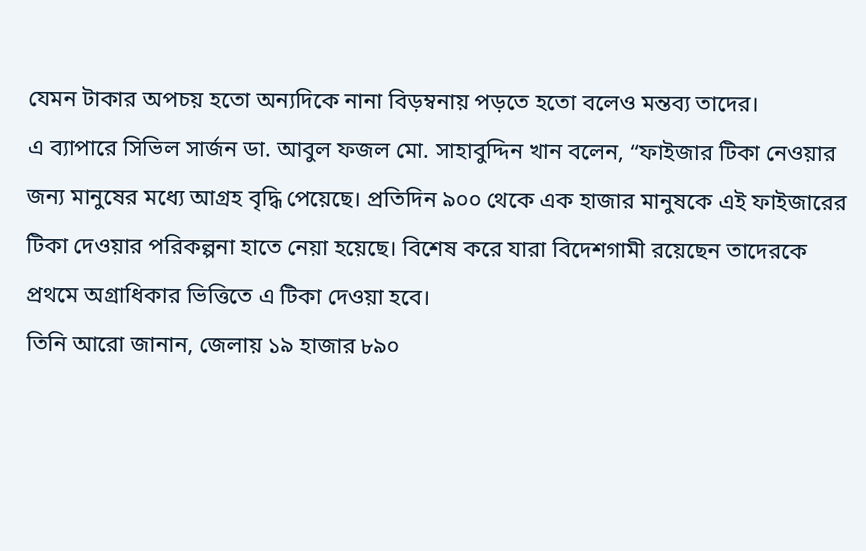যেমন টাকার অপচয় হতো অন্যদিকে নানা বিড়ম্বনায় পড়তে হতো বলেও মন্তব্য তাদের।
এ ব্যাপারে সিভিল সার্জন ডা. আবুল ফজল মো. সাহাবুদ্দিন খান বলেন, “ফাইজার টিকা নেওয়ার জন্য মানুষের মধ্যে আগ্রহ বৃদ্ধি পেয়েছে। প্রতিদিন ৯০০ থেকে এক হাজার মানুষকে এই ফাইজারের টিকা দেওয়ার পরিকল্পনা হাতে নেয়া হয়েছে। বিশেষ করে যারা বিদেশগামী রয়েছেন তাদেরকে প্রথমে অগ্রাধিকার ভিত্তিতে এ টিকা দেওয়া হবে।
তিনি আরো জানান, জেলায় ১৯ হাজার ৮৯০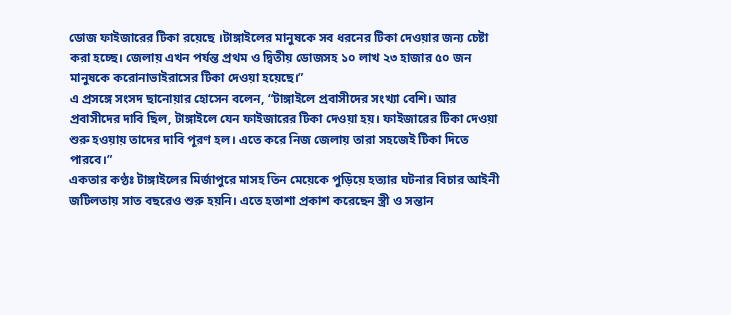ডোজ ফাইজারের টিকা রয়েছে ।টাঙ্গাইলের মানুষকে সব ধরনের টিকা দেওয়ার জন্য চেষ্টা করা হচ্ছে। জেলায় এখন পর্যন্ত প্রথম ও দ্বিতীয় ডোজসহ ১০ লাখ ২৩ হাজার ৫০ জন মানুষকে করোনাভাইরাসের টিকা দেওয়া হয়েছে।”
এ প্রসঙ্গে সংসদ ছানোয়ার হোসেন বলেন, “টাঙ্গাইলে প্রবাসীদের সংখ্যা বেশি। আর প্রবাসীদের দাবি ছিল, টাঙ্গাইলে যেন ফাইজারের টিকা দেওয়া হয়। ফাইজারের টিকা দেওয়া শুরু হওয়ায় তাদের দাবি পূরণ হল। এতে করে নিজ জেলায় তারা সহজেই টিকা দিতে পারবে।”
একতার কণ্ঠঃ টাঙ্গাইলের মির্জাপুরে মাসহ তিন মেয়েকে পুড়িয়ে হত্যার ঘটনার বিচার আইনী জটিলতায় সাত বছরেও শুরু হয়নি। এতে হতাশা প্রকাশ করেছেন স্ত্রী ও সন্তান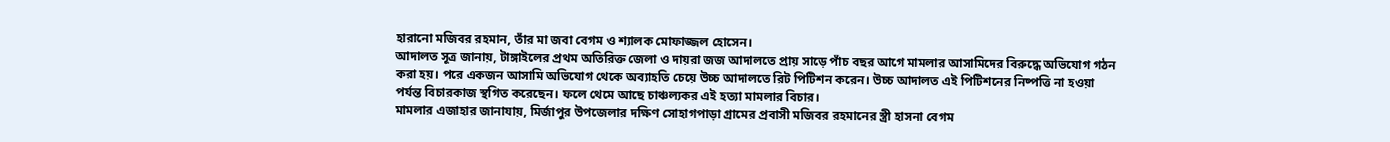হারানো মজিবর রহমান, তাঁর মা জবা বেগম ও শ্যালক মোফাজ্জল হোসেন।
আদালত সূত্র জানায়, টাঙ্গাইলের প্রথম অতিরিক্ত জেলা ও দায়রা জজ আদালতে প্রায় সাড়ে পাঁচ বছর আগে মামলার আসামিদের বিরুদ্ধে অভিযোগ গঠন করা হয়। পরে একজন আসামি অভিযোগ থেকে অব্যাহতি চেয়ে উচ্চ আদালতে রিট পিটিশন করেন। উচ্চ আদালত এই পিটিশনের নিষ্পত্তি না হওয়া পর্যন্ত বিচারকাজ স্থগিত করেছেন। ফলে থেমে আছে চাঞ্চল্যকর এই হত্যা মামলার বিচার।
মামলার এজাহার জানাযায়, মির্জাপুর উপজেলার দক্ষিণ সোহাগপাড়া গ্রামের প্রবাসী মজিবর রহমানের স্ত্রী হাসনা বেগম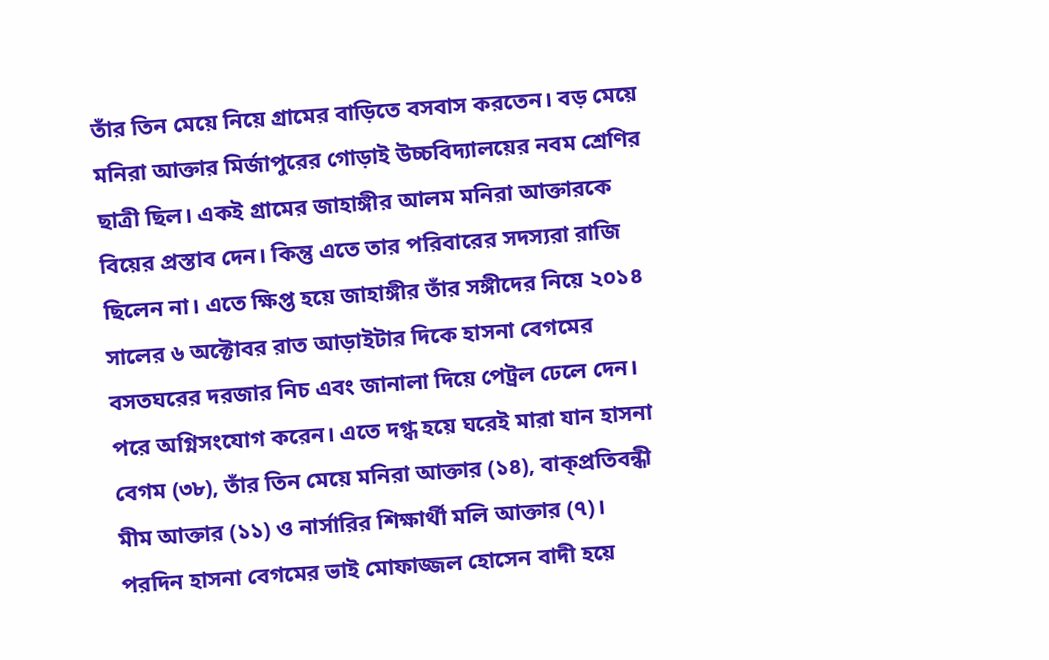তাঁর তিন মেয়ে নিয়ে গ্রামের বাড়িতে বসবাস করতেন। বড় মেয়ে মনিরা আক্তার মির্জাপুরের গোড়াই উচ্চবিদ্যালয়ের নবম শ্রেণির ছাত্রী ছিল। একই গ্রামের জাহাঙ্গীর আলম মনিরা আক্তারকে বিয়ের প্রস্তাব দেন। কিন্তু এতে তার পরিবারের সদস্যরা রাজি ছিলেন না। এতে ক্ষিপ্ত হয়ে জাহাঙ্গীর তাঁর সঙ্গীদের নিয়ে ২০১৪ সালের ৬ অক্টোবর রাত আড়াইটার দিকে হাসনা বেগমের বসতঘরের দরজার নিচ এবং জানালা দিয়ে পেট্রল ঢেলে দেন। পরে অগ্নিসংযোগ করেন। এতে দগ্ধ হয়ে ঘরেই মারা যান হাসনা বেগম (৩৮), তাঁর তিন মেয়ে মনিরা আক্তার (১৪), বাক্প্রতিবন্ধী মীম আক্তার (১১) ও নার্সারির শিক্ষার্থী মলি আক্তার (৭)।
পরদিন হাসনা বেগমের ভাই মোফাজ্জল হোসেন বাদী হয়ে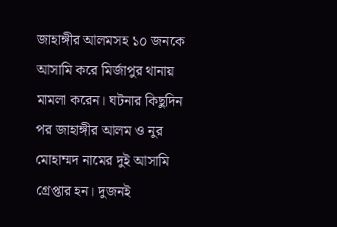জাহাঙ্গীর আলমসহ ১০ জনকে আসামি করে মির্জাপুর থানায় মামলা করেন। ঘটনার কিছুদিন পর জাহাঙ্গীর আলম ও নুর মোহাম্মদ নামের দুই আসামি গ্রেপ্তার হন। দুজনই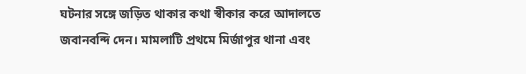ঘটনার সঙ্গে জড়িত থাকার কথা স্বীকার করে আদালতে জবানবন্দি দেন। মামলাটি প্রথমে মির্জাপুর থানা এবং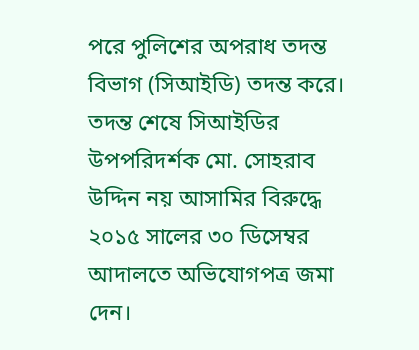পরে পুলিশের অপরাধ তদন্ত বিভাগ (সিআইডি) তদন্ত করে। তদন্ত শেষে সিআইডির উপপরিদর্শক মো. সোহরাব উদ্দিন নয় আসামির বিরুদ্ধে ২০১৫ সালের ৩০ ডিসেম্বর আদালতে অভিযোগপত্র জমা দেন।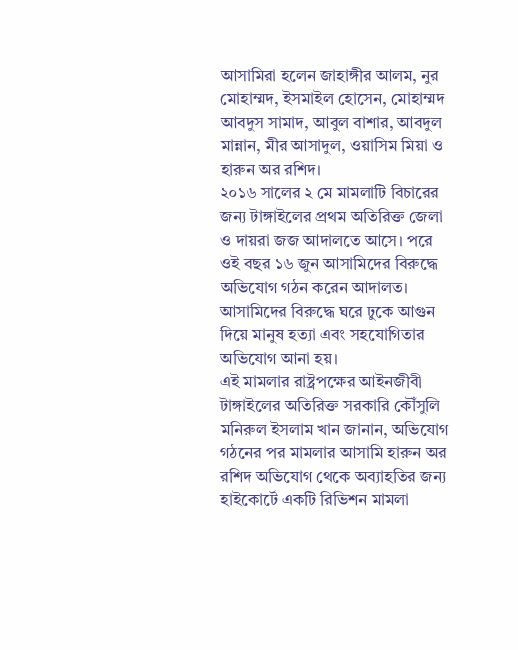আসামিরা হলেন জাহাঙ্গীর আলম, নুর মোহাম্মদ, ইসমাইল হোসেন, মোহাম্মদ আবদুস সামাদ, আবুল বাশার, আবদুল মান্নান, মীর আসাদুল, ওয়াসিম মিয়া ও হারুন অর রশিদ।
২০১৬ সালের ২ মে মামলাটি বিচারের জন্য টাঙ্গাইলের প্রথম অতিরিক্ত জেলা ও দায়রা জজ আদালতে আসে। পরে ওই বছর ১৬ জুন আসামিদের বিরুদ্ধে অভিযোগ গঠন করেন আদালত। আসামিদের বিরুদ্ধে ঘরে ঢুকে আগুন দিয়ে মানুষ হত্যা এবং সহযোগিতার অভিযোগ আনা হয়।
এই মামলার রাষ্ট্রপক্ষের আইনজীবী টাঙ্গাইলের অতিরিক্ত সরকারি কৌঁসুলি মনিরুল ইসলাম খান জানান, অভিযোগ গঠনের পর মামলার আসামি হারুন অর রশিদ অভিযোগ থেকে অব্যাহতির জন্য হাইকোর্টে একটি রিভিশন মামলা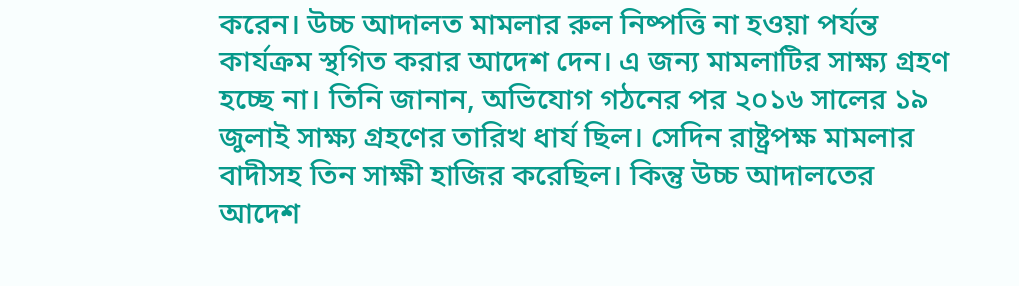করেন। উচ্চ আদালত মামলার রুল নিষ্পত্তি না হওয়া পর্যন্ত কার্যক্রম স্থগিত করার আদেশ দেন। এ জন্য মামলাটির সাক্ষ্য গ্রহণ হচ্ছে না। তিনি জানান, অভিযোগ গঠনের পর ২০১৬ সালের ১৯ জুলাই সাক্ষ্য গ্রহণের তারিখ ধার্য ছিল। সেদিন রাষ্ট্রপক্ষ মামলার বাদীসহ তিন সাক্ষী হাজির করেছিল। কিন্তু উচ্চ আদালতের আদেশ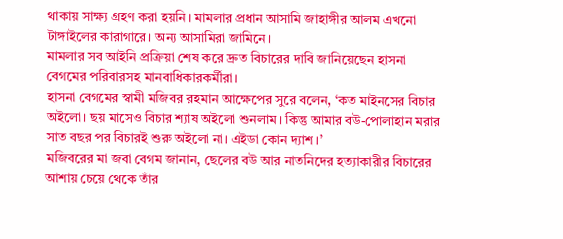থাকায় সাক্ষ্য গ্রহণ করা হয়নি। মামলার প্রধান আসামি জাহাঙ্গীর আলম এখনো টাঙ্গাইলের কারাগারে। অন্য আসামিরা জামিনে।
মামলার সব আইনি প্রক্রিয়া শেষ করে দ্রুত বিচারের দাবি জানিয়েছেন হাসনা বেগমের পরিবারসহ মানবাধিকারকর্মীরা।
হাসনা বেগমের স্বামী মজিবর রহমান আক্ষেপের সুরে বলেন, ‘কত মাইনসের বিচার অইলো। ছয় মাসেও বিচার শ্যাষ অইলো শুনলাম। কিন্তু আমার বউ-পোলাহান মরার সাত বছর পর বিচারই শুরু অইলো না। এইডা কোন দ্যাশ।’
মজিবরের মা জবা বেগম জানান, ছেলের বউ আর নাতনিদের হত্যাকারীর বিচারের আশায় চেয়ে থেকে তাঁর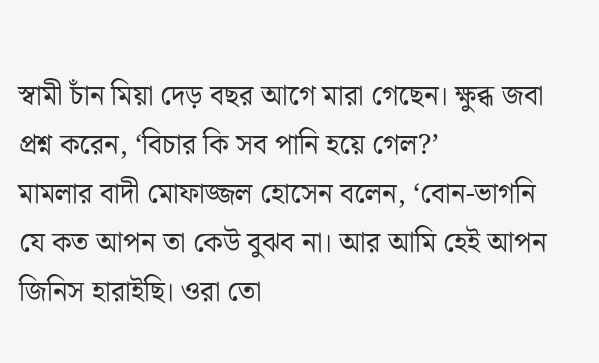স্বামী চাঁন মিয়া দেড় বছর আগে মারা গেছেন। ক্ষুব্ধ জবা প্রশ্ন করেন, ‘বিচার কি সব পানি হয়ে গেল?’
মামলার বাদী মোফাজ্জল হোসেন বলেন, ‘বোন-ভাগনি যে কত আপন তা কেউ বুঝব না। আর আমি হেই আপন জিনিস হারাইছি। ওরা তো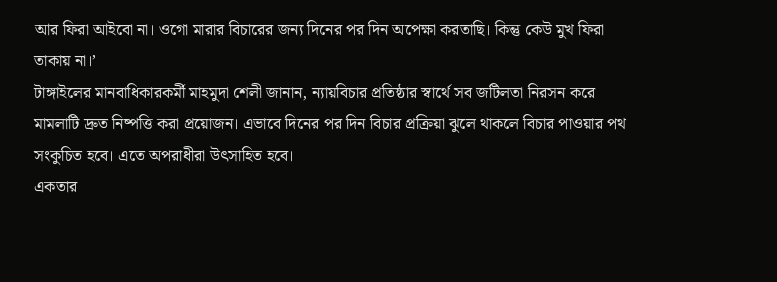আর ফিরা আইবো না। ওগো মারার বিচারের জন্য দিনের পর দিন অপেক্ষা করতাছি। কিন্তু কেউ মুখ ফিরা তাকায় না।’
টাঙ্গাইলের মানবাধিকারকর্মী মাহমুদা শেলী জানান, ন্যায়বিচার প্রতিষ্ঠার স্বার্থে সব জটিলতা নিরসন করে মামলাটি দ্রুত নিষ্পত্তি করা প্রয়োজন। এভাবে দিনের পর দিন বিচার প্রক্রিয়া ঝুলে থাকলে বিচার পাওয়ার পথ সংকুচিত হবে। এতে অপরাধীরা উৎসাহিত হবে।
একতার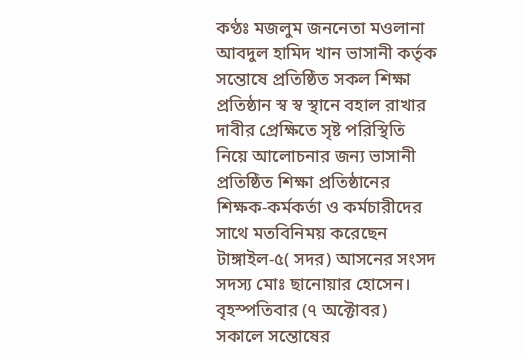কণ্ঠঃ মজলুম জননেতা মওলানা আবদুল হামিদ খান ভাসানী কর্তৃক সন্তোষে প্রতিষ্ঠিত সকল শিক্ষা প্রতিষ্ঠান স্ব স্ব স্থানে বহাল রাখার দাবীর প্রেক্ষিতে সৃষ্ট পরিস্থিতি নিয়ে আলোচনার জন্য ভাসানী প্রতিষ্ঠিত শিক্ষা প্রতিষ্ঠানের শিক্ষক-কর্মকর্তা ও কর্মচারীদের সাথে মতবিনিময় করেছেন টাঙ্গাইল-৫( সদর) আসনের সংসদ সদস্য মোঃ ছানোয়ার হোসেন। বৃহস্পতিবার (৭ অক্টোবর) সকালে সন্তোষের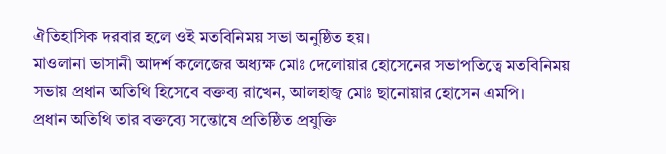ঐতিহাসিক দরবার হলে ওই মতবিনিময় সভা অনুষ্ঠিত হয়।
মাওলানা ভাসানী আদর্শ কলেজের অধ্যক্ষ মোঃ দেলোয়ার হোসেনের সভাপতিত্বে মতবিনিময় সভায় প্রধান অতিথি হিসেবে বক্তব্য রাখেন, আলহাজ্ব মোঃ ছানোয়ার হোসেন এমপি।
প্রধান অতিথি তার বক্তব্যে সন্তোষে প্রতিষ্ঠিত প্রযুক্তি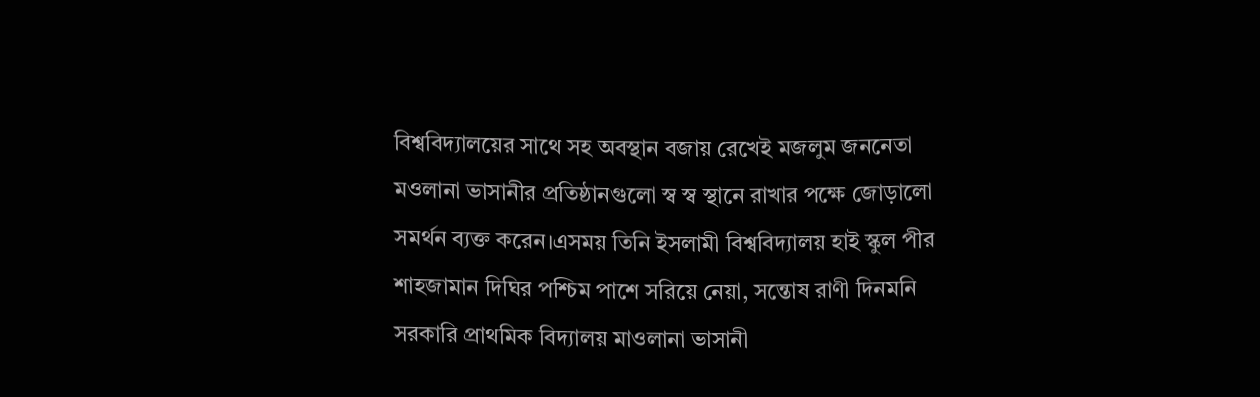বিশ্ববিদ্যালয়ের সাথে সহ অবস্থান বজায় রেখেই মজলুম জননেতা মওলানা ভাসানীর প্রতিষ্ঠানগুলো স্ব স্ব স্থানে রাখার পক্ষে জোড়ালো সমর্থন ব্যক্ত করেন।এসময় তিনি ইসলামী বিশ্ববিদ্যালয় হাই স্কুল পীর শাহজামান দিঘির পশ্চিম পাশে সরিয়ে নেয়া, সন্তোষ রাণী দিনমনি সরকারি প্রাথমিক বিদ্যালয় মাওলানা ভাসানী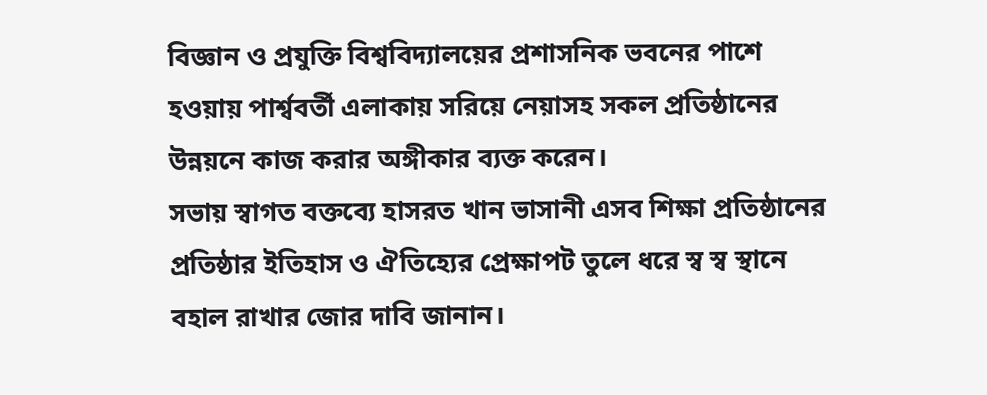বিজ্ঞান ও প্রযুক্তি বিশ্ববিদ্যালয়ের প্রশাসনিক ভবনের পাশে হওয়ায় পার্শ্ববর্তী এলাকায় সরিয়ে নেয়াসহ সকল প্রতিষ্ঠানের উন্নয়নে কাজ করার অঙ্গীকার ব্যক্ত করেন।
সভায় স্বাগত বক্তব্যে হাসরত খান ভাসানী এসব শিক্ষা প্রতিষ্ঠানের প্রতিষ্ঠার ইতিহাস ও ঐতিহ্যের প্রেক্ষাপট তুলে ধরে স্ব স্ব স্থানে বহাল রাখার জোর দাবি জানান।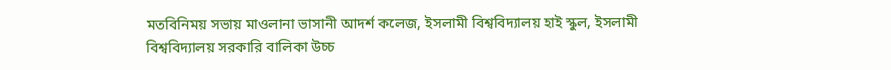মতবিনিময় সভায় মাওলানা ভাসানী আদর্শ কলেজ, ইসলামী বিশ্ববিদ্যালয় হাই স্কুল, ইসলামী বিশ্ববিদ্যালয় সরকারি বালিকা উচ্চ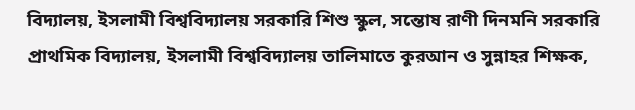বিদ্যালয়, ইসলামী বিশ্ববিদ্যালয় সরকারি শিশু স্কুল, সন্তোষ রাণী দিনমনি সরকারি প্রাথমিক বিদ্যালয়, ইসলামী বিশ্ববিদ্যালয় তালিমাতে কুরআন ও সুন্নাহর শিক্ষক,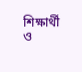শিক্ষার্থী ও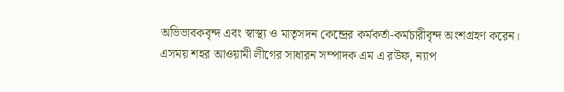অভিভাবকবৃন্দ এবং স্বাস্থ্য ও মাতৃসদন কেন্দ্রের কর্মকর্তা-কর্মচারীবৃন্দ অংশগ্রহণ করেন।
এসময় শহর আওয়ামী লীগের সাধারন সম্পাদক এম এ রউফ, ন্যাপ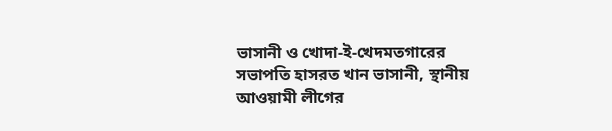ভাসানী ও খোদা-ই-খেদমতগারের সভাপতি হাসরত খান ভাসানী, স্থানীয় আওয়ামী লীগের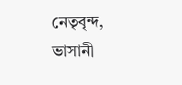নেতৃবৃন্দ, ভাসানী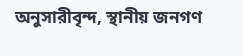অনুসারীবৃন্দ, স্থানীয় জনগণ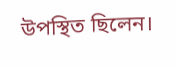উপস্থিত ছিলেন।